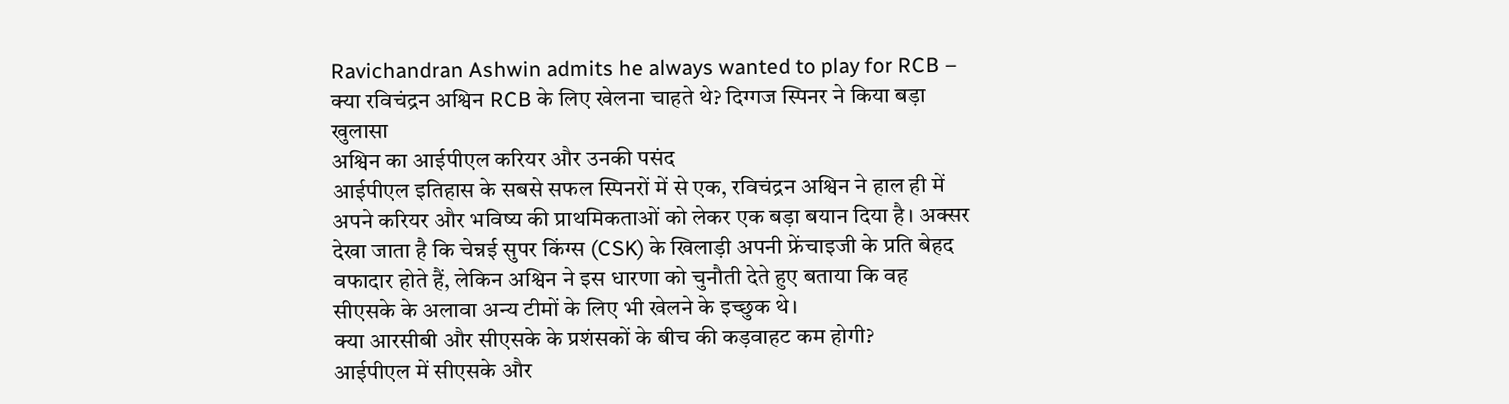Ravichandran Ashwin admits he always wanted to play for RCB – क्या रविचंद्रन अश्विन RCB के लिए खेलना चाहते थे? दिग्गज स्पिनर ने किया बड़ा खुलासा
अश्विन का आईपीएल करियर और उनकी पसंद
आईपीएल इतिहास के सबसे सफल स्पिनरों में से एक, रविचंद्रन अश्विन ने हाल ही में अपने करियर और भविष्य की प्राथमिकताओं को लेकर एक बड़ा बयान दिया है। अक्सर देखा जाता है कि चेन्नई सुपर किंग्स (CSK) के खिलाड़ी अपनी फ्रेंचाइजी के प्रति बेहद वफादार होते हैं, लेकिन अश्विन ने इस धारणा को चुनौती देते हुए बताया कि वह सीएसके के अलावा अन्य टीमों के लिए भी खेलने के इच्छुक थे।
क्या आरसीबी और सीएसके के प्रशंसकों के बीच की कड़वाहट कम होगी?
आईपीएल में सीएसके और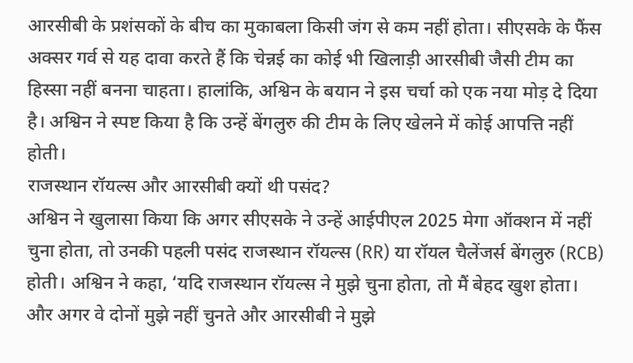आरसीबी के प्रशंसकों के बीच का मुकाबला किसी जंग से कम नहीं होता। सीएसके के फैंस अक्सर गर्व से यह दावा करते हैं कि चेन्नई का कोई भी खिलाड़ी आरसीबी जैसी टीम का हिस्सा नहीं बनना चाहता। हालांकि, अश्विन के बयान ने इस चर्चा को एक नया मोड़ दे दिया है। अश्विन ने स्पष्ट किया है कि उन्हें बेंगलुरु की टीम के लिए खेलने में कोई आपत्ति नहीं होती।
राजस्थान रॉयल्स और आरसीबी क्यों थी पसंद?
अश्विन ने खुलासा किया कि अगर सीएसके ने उन्हें आईपीएल 2025 मेगा ऑक्शन में नहीं चुना होता, तो उनकी पहली पसंद राजस्थान रॉयल्स (RR) या रॉयल चैलेंजर्स बेंगलुरु (RCB) होती। अश्विन ने कहा, ‘यदि राजस्थान रॉयल्स ने मुझे चुना होता, तो मैं बेहद खुश होता। और अगर वे दोनों मुझे नहीं चुनते और आरसीबी ने मुझे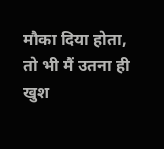मौका दिया होता, तो भी मैं उतना ही खुश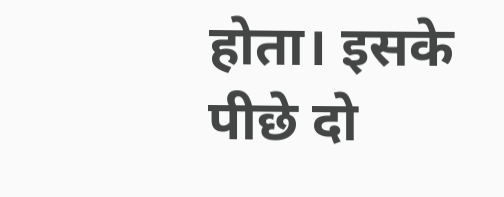होता। इसके पीछे दो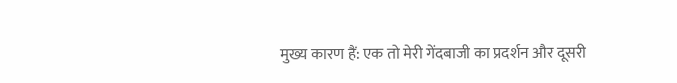मुख्य कारण हैं: एक तो मेरी गेंदबाजी का प्रदर्शन और दूसरी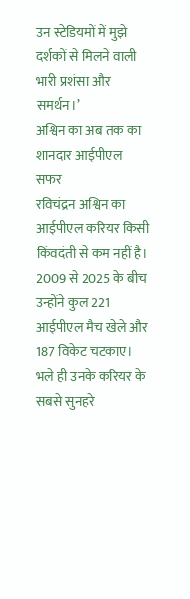उन स्टेडियमों में मुझे दर्शकों से मिलने वाली भारी प्रशंसा और समर्थन।’
अश्विन का अब तक का शानदार आईपीएल सफर
रविचंद्रन अश्विन का आईपीएल करियर किसी किंवदंती से कम नहीं है। 2009 से 2025 के बीच उन्होंने कुल 221 आईपीएल मैच खेले और 187 विकेट चटकाए। भले ही उनके करियर के सबसे सुनहरे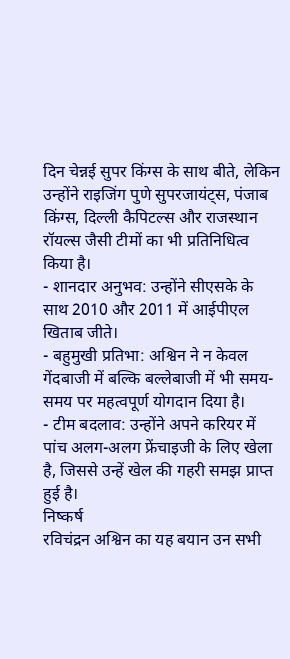दिन चेन्नई सुपर किंग्स के साथ बीते, लेकिन उन्होंने राइजिंग पुणे सुपरजायंट्स, पंजाब किंग्स, दिल्ली कैपिटल्स और राजस्थान रॉयल्स जैसी टीमों का भी प्रतिनिधित्व किया है।
- शानदार अनुभव: उन्होंने सीएसके के साथ 2010 और 2011 में आईपीएल खिताब जीते।
- बहुमुखी प्रतिभा: अश्विन ने न केवल गेंदबाजी में बल्कि बल्लेबाजी में भी समय-समय पर महत्वपूर्ण योगदान दिया है।
- टीम बदलाव: उन्होंने अपने करियर में पांच अलग-अलग फ्रेंचाइजी के लिए खेला है, जिससे उन्हें खेल की गहरी समझ प्राप्त हुई है।
निष्कर्ष
रविचंद्रन अश्विन का यह बयान उन सभी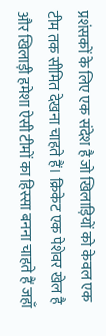प्रशंसकों के लिए एक संदेश है जो खिलाड़ियों को केवल एक टीम तक सीमित देखना चाहते हैं। क्रिकेट एक पेशेवर खेल है और खिलाड़ी हमेशा ऐसी टीमों का हिस्सा बनना चाहते हैं जहाँ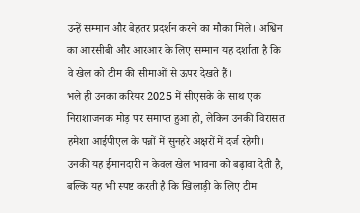उन्हें सम्मान और बेहतर प्रदर्शन करने का मौका मिले। अश्विन का आरसीबी और आरआर के लिए सम्मान यह दर्शाता है कि वे खेल को टीम की सीमाओं से ऊपर देखते हैं।
भले ही उनका करियर 2025 में सीएसके के साथ एक निराशाजनक मोड़ पर समाप्त हुआ हो, लेकिन उनकी विरासत हमेशा आईपीएल के पन्नों में सुनहरे अक्षरों में दर्ज रहेगी। उनकी यह ईमानदारी न केवल खेल भावना को बढ़ावा देती है, बल्कि यह भी स्पष्ट करती है कि खिलाड़ी के लिए टीम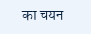का चयन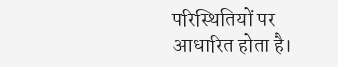परिस्थितियों पर आधारित होता है।